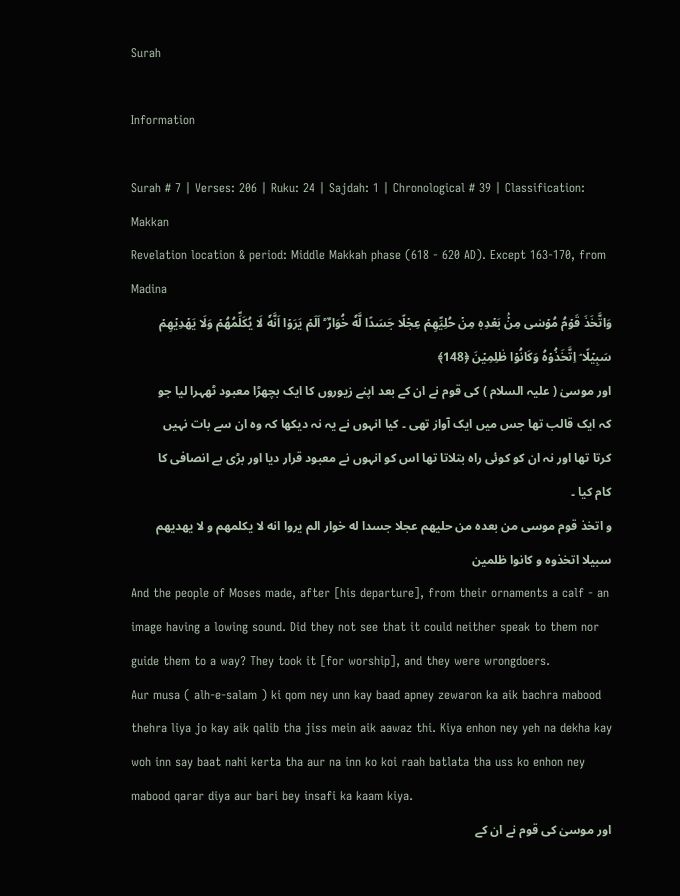Surah

Information

Surah # 7 | Verses: 206 | Ruku: 24 | Sajdah: 1 | Chronological # 39 | Classification: Makkan
Revelation location & period: Middle Makkah phase (618 - 620 AD). Except 163-170, from Madina
وَاتَّخَذَ قَوۡمُ مُوۡسٰى مِنۡۢ بَعۡدِهٖ مِنۡ حُلِيِّهِمۡ عِجۡلًا جَسَدًا لَّهٗ خُوَارٌ‌ ؕ اَلَمۡ يَرَوۡا اَنَّهٗ لَا يُكَلِّمُهُمۡ وَلَا يَهۡدِيۡهِمۡ سَبِيۡلًا ۘ اِتَّخَذُوۡهُ وَكَانُوۡا ظٰلِمِيۡنَ ﴿148﴾
اور موسیٰ ( علیہ السلام ) کی قوم نے ان کے بعد اپنے زیوروں کا ایک بچھڑا معبود ٹھہرا لیا جو کہ ایک قالب تھا جس میں ایک آواز تھی ۔ کیا انہوں نے یہ نہ دیکھا کہ وہ ان سے بات نہیں کرتا تھا اور نہ ان کو کوئی راہ بتلاتا تھا اس کو انہوں نے معبود قرار دیا اور بڑی بے انصافی کا کام کیا ۔
و اتخذ قوم موسى من بعده من حليهم عجلا جسدا له خوار الم يروا انه لا يكلمهم و لا يهديهم سبيلا اتخذوه و كانوا ظلمين
And the people of Moses made, after [his departure], from their ornaments a calf - an image having a lowing sound. Did they not see that it could neither speak to them nor guide them to a way? They took it [for worship], and they were wrongdoers.
Aur musa ( alh-e-salam ) ki qom ney unn kay baad apney zewaron ka aik bachra mabood thehra liya jo kay aik qalib tha jiss mein aik aawaz thi. Kiya enhon ney yeh na dekha kay woh inn say baat nahi kerta tha aur na inn ko koi raah batlata tha uss ko enhon ney mabood qarar diya aur bari bey insafi ka kaam kiya.
اور موسیٰ کی قوم نے ان کے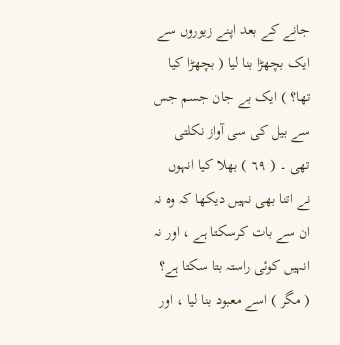جانے کے بعد اپنے زیوروں سے ایک بچھڑا بنا لیا ( بچھڑا کیا تھا؟ ) ایک بے جان جسم جس سے بیل کی سی آواز نکلتی تھی ۔ ( ٦٩ ) بھلا کیا انہوں نے اتنا بھی نہیں دیکھا کہ وہ نہ ان سے بات کرسکتا ہے ، اور نہ انہیں کوئی راستہ بتا سکتا ہے؟ ( مگر ) اسے معبود بنا لیا ، اور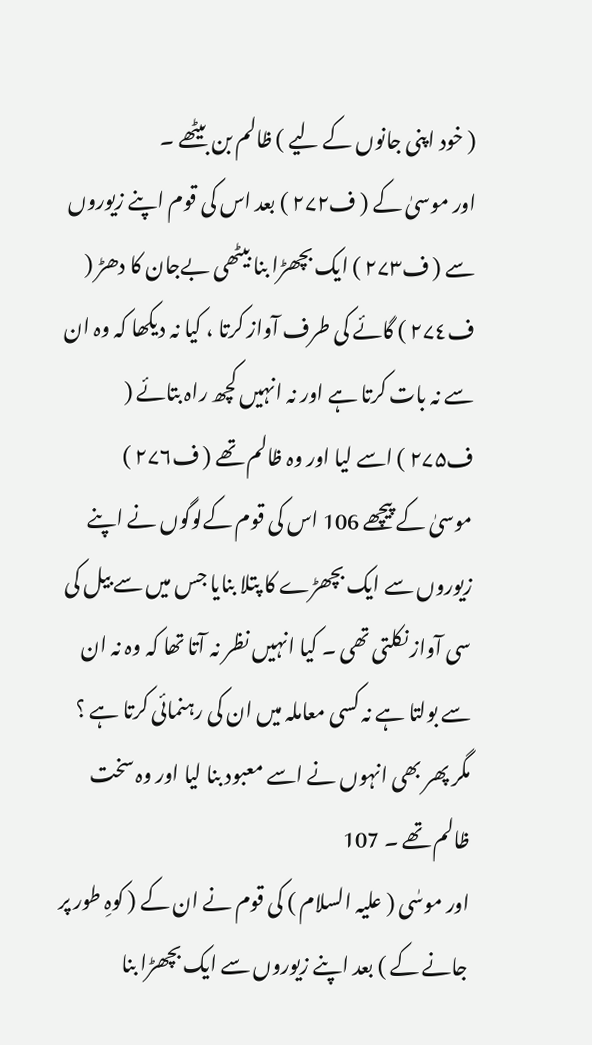( خود اپنی جانوں کے لیے ) ظالم بن بیٹھے ۔
اور موسیٰ کے ( ف۲۷۲ ) بعد اس کی قوم اپنے زیوروں سے ( ف۲۷۳ ) ایک بچھڑا بنا بیٹھی بےجان کا دھڑ ( ف۲۷٤ ) گائے کی طرف آواز کرتا ، کیا نہ دیکھا کہ وہ ان سے نہ بات کرتا ہے اور نہ انہیں کچھ راہ بتائے ( ف۲۷۵ ) اسے لیا اور وہ ظالم تھے ( ف۲۷٦ )
موسیٰ کے پیچھے 106 اس کی قوم کےلوگوں نے اپنے زیوروں سے ایک بچھڑے کا پتلا بنایا جس میں سے بیل کی سی آواز نکلتی تھی ۔ کیا انہیں نظر نہ آتا تھا کہ وہ نہ ان سے بولتا ہے نہ کسی معاملہ میں ان کی رہنمائی کرتا ہے ؟ مگر پھر بھی انہوں نے اسے معبود بنا لیا اور وہ سخت ظالم تھے ۔ 107
اور موسٰی ( علیہ السلام ) کی قوم نے ان کے ( کوہِ طور پر جانے کے ) بعد اپنے زیوروں سے ایک بچھڑا بنا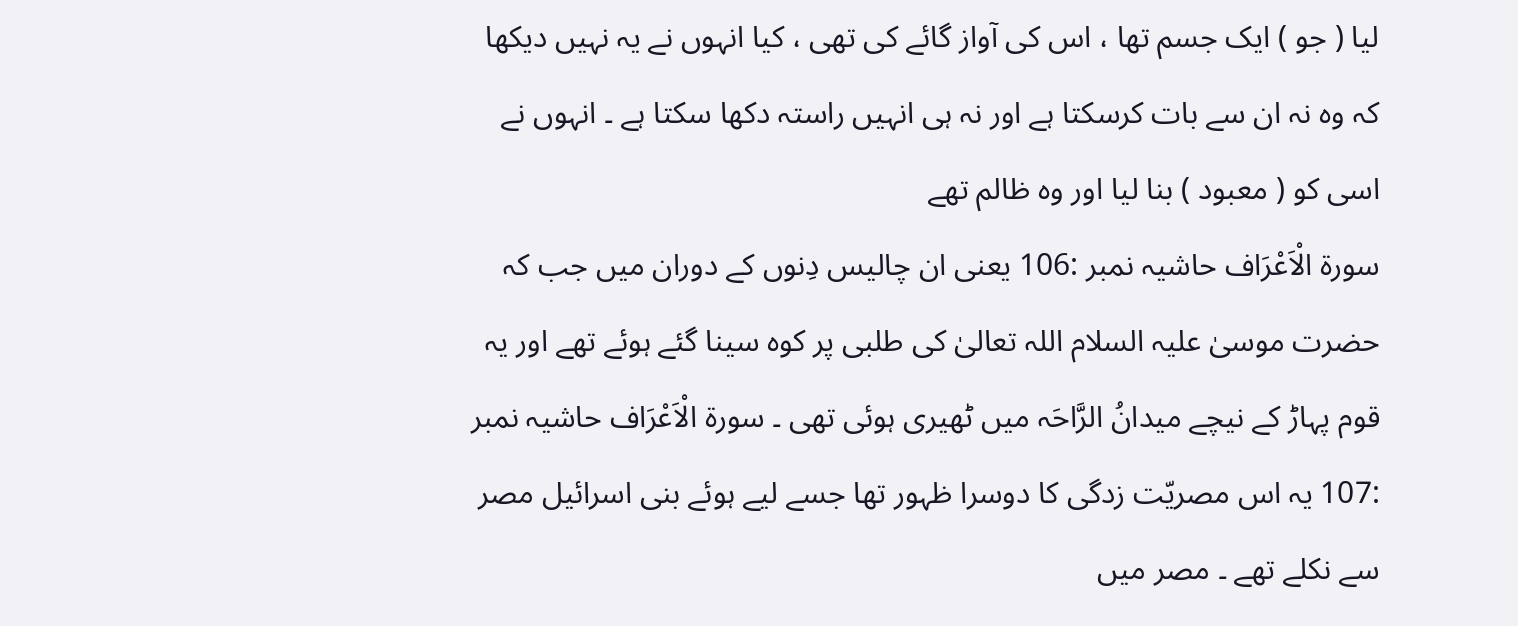لیا ( جو ) ایک جسم تھا ، اس کی آواز گائے کی تھی ، کیا انہوں نے یہ نہیں دیکھا کہ وہ نہ ان سے بات کرسکتا ہے اور نہ ہی انہیں راستہ دکھا سکتا ہے ۔ انہوں نے اسی کو ( معبود ) بنا لیا اور وہ ظالم تھے
سورة الْاَعْرَاف حاشیہ نمبر :106 یعنی ان چالیس دِنوں کے دوران میں جب کہ حضرت موسیٰ علیہ السلام اللہ تعالیٰ کی طلبی پر کوہ سینا گئے ہوئے تھے اور یہ قوم پہاڑ کے نیچے میدانُ الرَّاحَہ میں ٹھیری ہوئی تھی ۔ سورة الْاَعْرَاف حاشیہ نمبر :107 یہ اس مصریّت زدگی کا دوسرا ظہور تھا جسے لیے ہوئے بنی اسرائیل مصر سے نکلے تھے ۔ مصر میں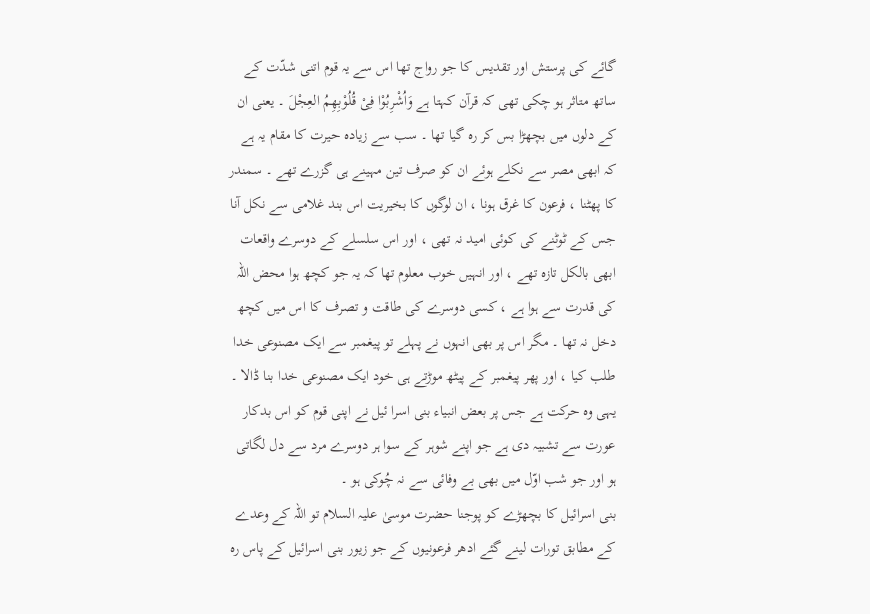گائے کی پرستش اور تقدیس کا جو رواج تھا اس سے یہ قوم اتنی شدّت کے ساتھ متاثر ہو چکی تھی کہ قرآن کہتا ہے وَاُشْرِبُوْا فِیْ قُلُوْبِھِمُ العِجْلَ ۔ یعنی ان کے دلوں میں بچھڑا بس کر رہ گیا تھا ۔ سب سے زیادہ حیرت کا مقام یہ ہے کہ ابھی مصر سے نکلے ہوئے ان کو صرف تین مہینے ہی گزرے تھے ۔ سمندر کا پھٹنا ، فرعون کا غرق ہونا ، ان لوگوں کا بخیریت اس بند غلامی سے نکل آنا جس کے ٹوٹنے کی کوئی امید نہ تھی ، اور اس سلسلے کے دوسرے واقعات ابھی بالکل تازہ تھے ، اور انہیں خوب معلوم تھا کہ یہ جو کچھ ہوا محض اللہ کی قدرت سے ہوا ہے ، کسی دوسرے کی طاقت و تصرف کا اس میں کچھ دخل نہ تھا ۔ مگر اس پر بھی انہوں نے پہلے تو پیغمبر سے ایک مصنوعی خدا طلب کیا ، اور پھر پیغمبر کے پیٹھ موڑتے ہی خود ایک مصنوعی خدا بنا ڈالا ۔ یہی وہ حرکت ہے جس پر بعض انبیاء بنی اسرا ئیل نے اپنی قوم کو اس بدکار عورت سے تشبیہ دی ہے جو اپنے شوہر کے سوا ہر دوسرے مرد سے دل لگاتی ہو اور جو شب اوّل میں بھی بے وفائی سے نہ چُوکی ہو ۔
بنی اسرائیل کا بچھڑے کو پوجنا حضرت موسیٰ علیہ السلام تو اللہ کے وعدے کے مطابق تورات لینے گئے ادھر فرعونیوں کے جو زیور بنی اسرائیل کے پاس رہ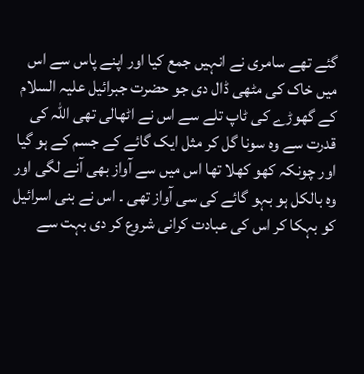گئے تھے سامری نے انہیں جمع کیا اور اپنے پاس سے اس میں خاک کی مٹھی ڈال دی جو حضرت جبرائیل علیہ السلام کے گھوڑے کی ٹاپ تلے سے اس نے اٹھالی تھی اللہ کی قدرت سے وہ سونا گل کر مثل ایک گائے کے جسم کے ہو گیا اور چونکہ کھو کھلا تھا اس میں سے آواز بھی آنے لگی اور وہ بالکل ہو بہو گائے کی سی آواز تھی ۔ اس نے بنی اسرائیل کو بہکا کر اس کی عبادت کرانی شروع کر دی بہت سے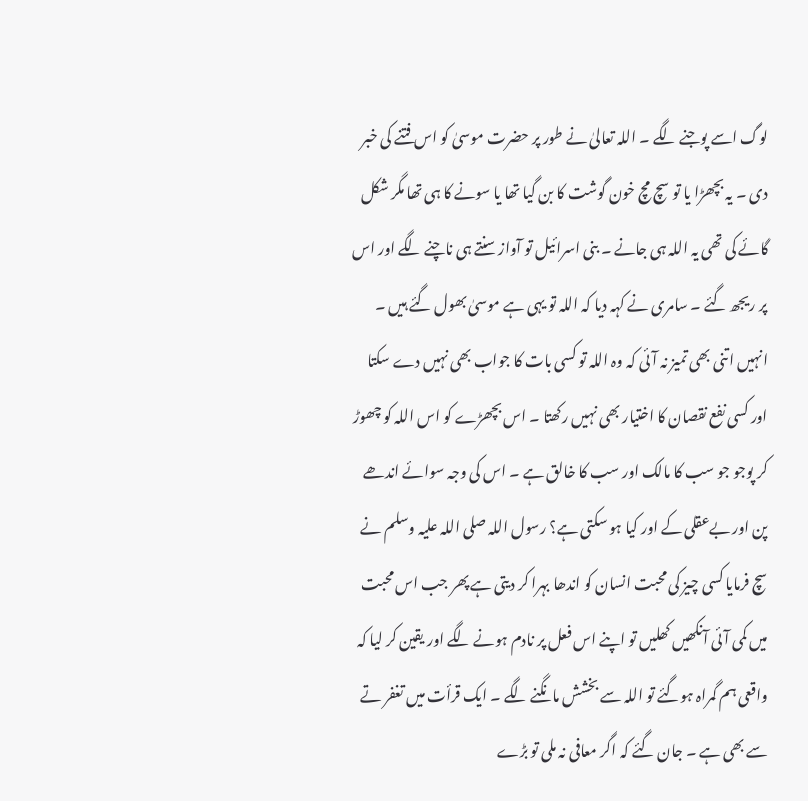لوگ اسے پوجنے لگے ۔ اللہ تعالیٰ نے طور پر حضرت موسیٰ کو اس فتنے کی خبر دی ۔ یہ بچھڑا یا تو سچ مچ خون گوشت کا بن گیا تھا یا سونے کا ہی تھا مگر شکل گائے کی تھی یہ اللہ ہی جانے ۔ بنی اسرائیل تو آواز سنتے ہی ناچنے لگے اور اس پر ریجھ گئے ۔ سامری نے کہہ دیا کہ اللہ تو یہی ہے موسیٰ بھول گئے ہیں ۔ انہیں اتنی بھی تمیز نہ آئی کہ وہ اللہ تو کسی بات کا جواب بھی نہیں دے سکتا اور کسی نفع نقصان کا اختیار بھی نہیں رکھتا ۔ اس بچھڑے کو اس اللہ کو چھوڑ کر پوجو جو سب کا مالک اور سب کا خالق ہے ۔ اس کی وجہ سوائے اندھے پن اور بےعقلی کے اور کیا ہو سکتی ہے؟ رسول اللہ صلی اللہ علیہ وسلم نے سچ فرمایا کسی چیز کی محبت انسان کو اندھا بہرا کر دیتی ہے پھر جب اس محبت میں کمی آئی آنکھیں کھلیں تو اپنے اس فعل پر نادم ہونے لگے اور یقین کر لیا کہ واقعی ہم گمراہ ہوگئے تو اللہ سے بخشش مانگنے لگے ۔ ایک قرأت میں تغفر تے سے بھی ہے ۔ جان گئے کہ اگر معافی نہ ملی تو بڑے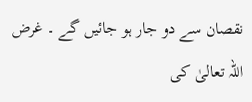نقصان سے دو جار ہو جائیں گے ۔ غرض اللہ تعالیٰ کی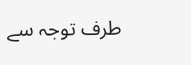طرف توجہ سے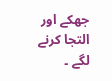جھکے اور التجا کرنے لگے ۔